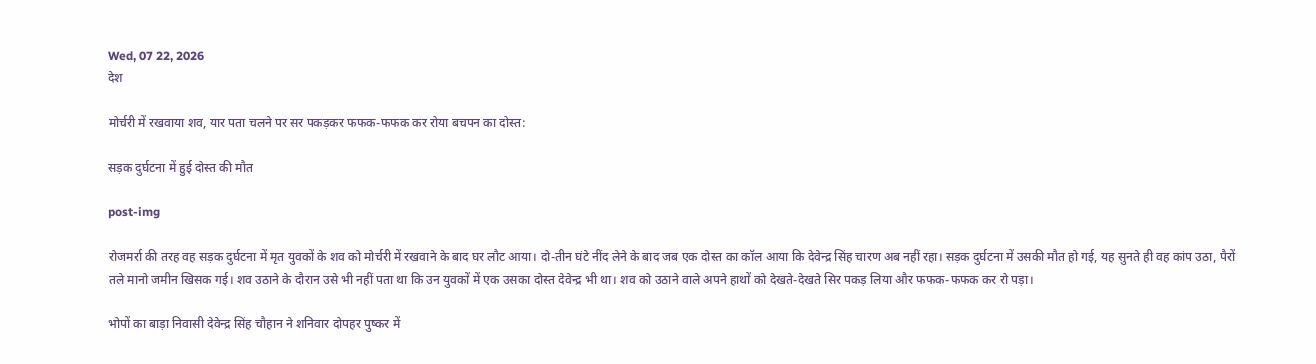Wed, 07 22, 2026
देश

मोर्चरी में रखवाया शव, यार पता चलने पर सर पकड़कर फफक-फफक कर रोया बचपन का दोस्त:

सड़क दुर्घटना में हुई दोस्त की मौत

post-img

रोजमर्रा की तरह वह सड़क दुर्घटना में मृत युवकों के शव को मोर्चरी में रखवाने के बाद घर लौट आया। दो-तीन घंटे नींद लेने के बाद जब एक दोस्त का कॉल आया कि देवेन्द्र सिंह चारण अब नहीं रहा। सड़क दुर्घटना में उसकी मौत हो गई, यह सुनते ही वह कांप उठा, पैरों तले मानो जमीन खिसक गई। शव उठाने के दौरान उसे भी नहीं पता था कि उन युवकों में एक उसका दोस्त देवेन्द्र भी था। शव को उठाने वाले अपने हाथों को देखते-देखते सिर पकड़ लिया और फफक-फफक कर रो पड़ा।

भोपों का बाड़ा निवासी देवेन्द्र सिंह चौहान ने शनिवार दोपहर पुष्कर में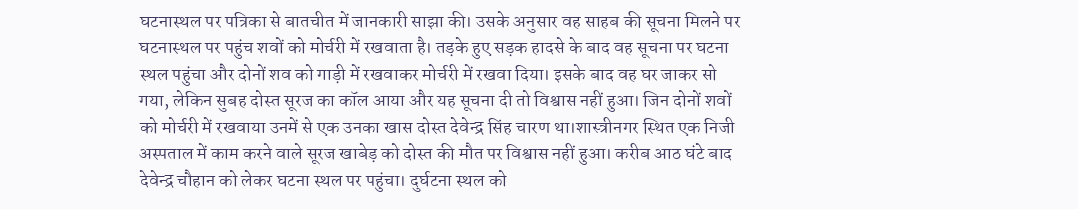घटनास्थल पर पत्रिका से बातचीत में जानकारी साझा की। उसके अनुसार वह साहब की सूचना मिलने पर घटनास्थल पर पहुंच शवों को मोर्चरी में रखवाता है। तड़के हुए सड़क हादसे के बाद वह सूचना पर घटना स्थल पहुंचा और दोनों शव को गाड़ी में रखवाकर मोर्चरी में रखवा दिया। इसके बाद वह घर जाकर सो गया, लेकिन सुबह दोस्त सूरज का कॉल आया और यह सूचना दी तो विश्वास नहीं हुआ। जिन दोनों शवों को मोर्चरी में रखवाया उनमें से एक उनका खास दोस्त देवेन्द्र सिंह चारण था।शास्त्रीनगर स्थित एक निजी अस्पताल में काम करने वाले सूरज खाबेड़ को दोस्त की मौत पर विश्वास नहीं हुआ। करीब आठ घंटे बाद देवेन्द्र चौहान को लेकर घटना स्थल पर पहुंचा। दुर्घटना स्थल को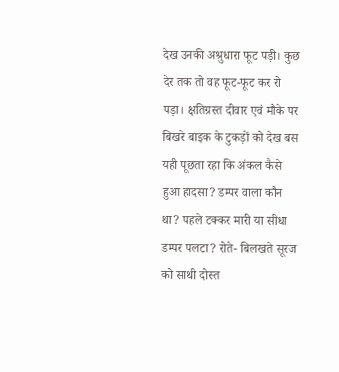देख उनकी अश्रुधारा फूट पड़ी। कुछ देर तक तो वह फूट-फूट कर रो पड़ा। क्षतिग्रस्त दीवार एवं मौके पर बिखरे बाइक के टुकड़ों को देख बस यही पूछता रहा कि अंकल कैसे हुआ हादसा? डम्पर वाला कौन था? पहले टक्कर मारी या सीधा डम्पर पलटा? रोते- बिलखते सूरज को साथी दोस्त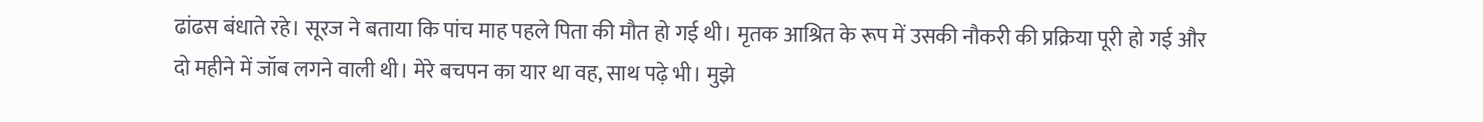ढांढस बंधाते रहे। सूरज ने बताया कि पांच माह पहले पिता की मौत हो गई थी। मृतक आश्रित के रूप में उसकी नौकरी की प्रक्रिया पूरी हो गई और दो महीने में जॉब लगने वाली थी। मेरे बचपन का यार था वह, साथ पढ़े भी। मुझे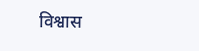विश्वास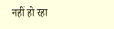नहीं हो रहा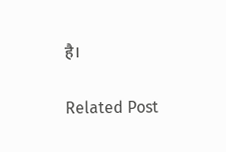है।

Related Post